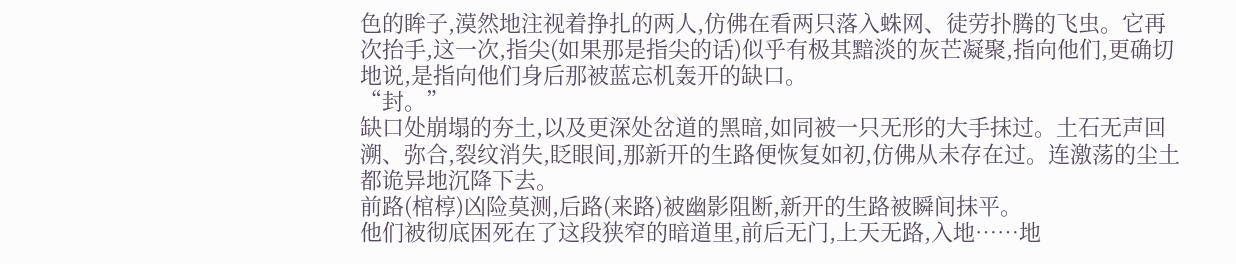色的眸子,漠然地注视着挣扎的两人,仿佛在看两只落入蛛网、徒劳扑腾的飞虫。它再次抬手,这一次,指尖(如果那是指尖的话)似乎有极其黯淡的灰芒凝聚,指向他们,更确切地说,是指向他们身后那被蓝忘机轰开的缺口。
“封。”
缺口处崩塌的夯土,以及更深处岔道的黑暗,如同被一只无形的大手抹过。土石无声回溯、弥合,裂纹消失,眨眼间,那新开的生路便恢复如初,仿佛从未存在过。连激荡的尘土都诡异地沉降下去。
前路(棺椁)凶险莫测,后路(来路)被幽影阻断,新开的生路被瞬间抹平。
他们被彻底困死在了这段狭窄的暗道里,前后无门,上天无路,入地……地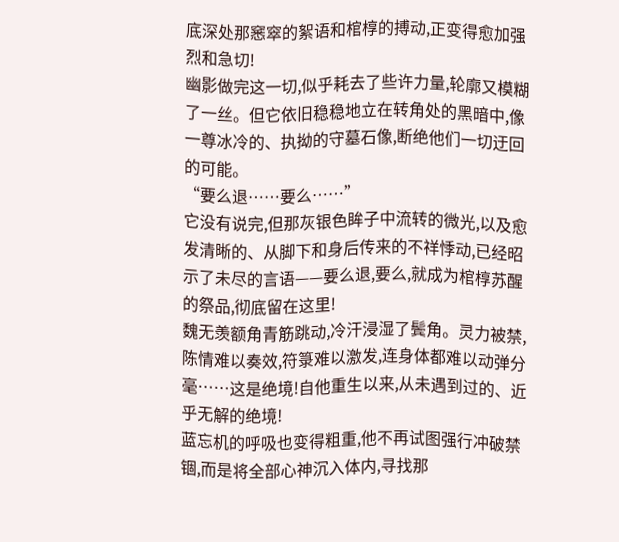底深处那窸窣的絮语和棺椁的搏动,正变得愈加强烈和急切!
幽影做完这一切,似乎耗去了些许力量,轮廓又模糊了一丝。但它依旧稳稳地立在转角处的黑暗中,像一尊冰冷的、执拗的守墓石像,断绝他们一切迂回的可能。
“要么退……要么……”
它没有说完,但那灰银色眸子中流转的微光,以及愈发清晰的、从脚下和身后传来的不祥悸动,已经昭示了未尽的言语——要么退,要么,就成为棺椁苏醒的祭品,彻底留在这里!
魏无羡额角青筋跳动,冷汗浸湿了鬓角。灵力被禁,陈情难以奏效,符箓难以激发,连身体都难以动弹分毫……这是绝境!自他重生以来,从未遇到过的、近乎无解的绝境!
蓝忘机的呼吸也变得粗重,他不再试图强行冲破禁锢,而是将全部心神沉入体内,寻找那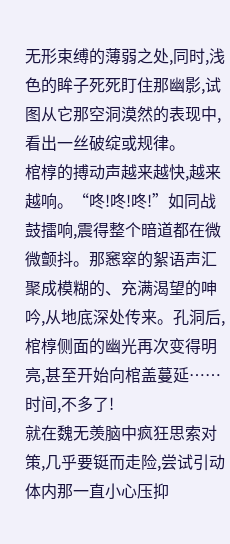无形束缚的薄弱之处,同时,浅色的眸子死死盯住那幽影,试图从它那空洞漠然的表现中,看出一丝破绽或规律。
棺椁的搏动声越来越快,越来越响。“咚!咚!咚!”如同战鼓擂响,震得整个暗道都在微微颤抖。那窸窣的絮语声汇聚成模糊的、充满渴望的呻吟,从地底深处传来。孔洞后,棺椁侧面的幽光再次变得明亮,甚至开始向棺盖蔓延……
时间,不多了!
就在魏无羡脑中疯狂思索对策,几乎要铤而走险,尝试引动体内那一直小心压抑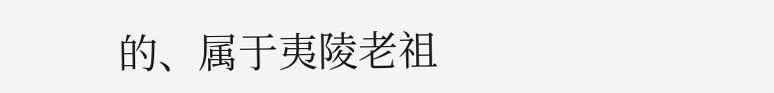的、属于夷陵老祖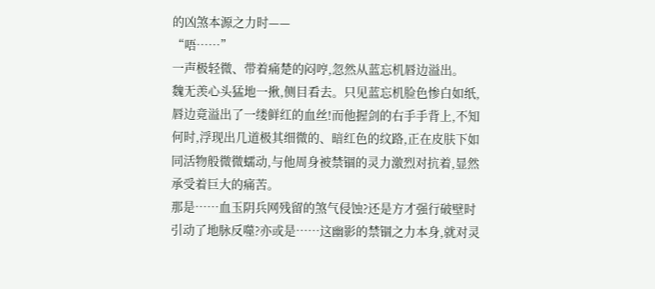的凶煞本源之力时——
“唔……”
一声极轻微、带着痛楚的闷哼,忽然从蓝忘机唇边溢出。
魏无羡心头猛地一揪,侧目看去。只见蓝忘机脸色惨白如纸,唇边竟溢出了一缕鲜红的血丝!而他握剑的右手手背上,不知何时,浮现出几道极其细微的、暗红色的纹路,正在皮肤下如同活物般微微蠕动,与他周身被禁锢的灵力激烈对抗着,显然承受着巨大的痛苦。
那是……血玉阴兵网残留的煞气侵蚀?还是方才强行破壁时引动了地脉反噬?亦或是……这幽影的禁锢之力本身,就对灵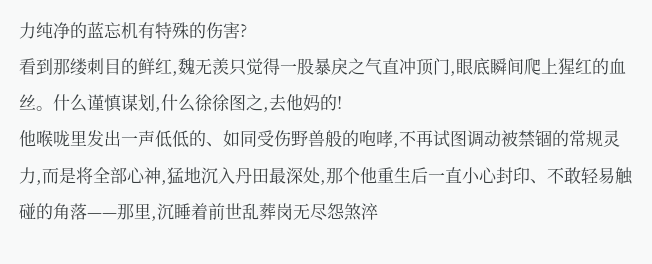力纯净的蓝忘机有特殊的伤害?
看到那缕刺目的鲜红,魏无羡只觉得一股暴戾之气直冲顶门,眼底瞬间爬上猩红的血丝。什么谨慎谋划,什么徐徐图之,去他妈的!
他喉咙里发出一声低低的、如同受伤野兽般的咆哮,不再试图调动被禁锢的常规灵力,而是将全部心神,猛地沉入丹田最深处,那个他重生后一直小心封印、不敢轻易触碰的角落——那里,沉睡着前世乱葬岗无尽怨煞淬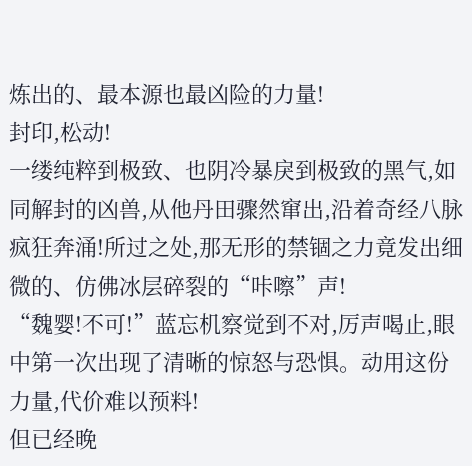炼出的、最本源也最凶险的力量!
封印,松动!
一缕纯粹到极致、也阴冷暴戾到极致的黑气,如同解封的凶兽,从他丹田骤然窜出,沿着奇经八脉疯狂奔涌!所过之处,那无形的禁锢之力竟发出细微的、仿佛冰层碎裂的“咔嚓”声!
“魏婴!不可!”蓝忘机察觉到不对,厉声喝止,眼中第一次出现了清晰的惊怒与恐惧。动用这份力量,代价难以预料!
但已经晚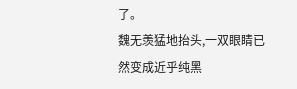了。
魏无羡猛地抬头,一双眼睛已然变成近乎纯黑